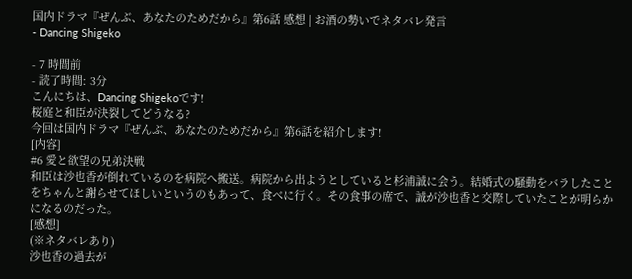国内ドラマ『ぜんぶ、あなたのためだから』第6話 感想 | お酒の勢いでネタバレ発言
- Dancing Shigeko

- 7 時間前
- 読了時間: 3分
こんにちは、Dancing Shigekoです!
桜庭と和臣が決裂してどうなる?
今回は国内ドラマ『ぜんぶ、あなたのためだから』第6話を紹介します!
[内容]
#6 愛と欲望の兄弟決戦
和臣は沙也香が倒れているのを病院へ搬送。病院から出ようとしていると杉浦誠に会う。結婚式の騒動をバラしたことをちゃんと謝らせてほしいというのもあって、食べに行く。その食事の席で、誠が沙也香と交際していたことが明らかになるのだった。
[感想]
(※ネタバレあり)
沙也香の過去が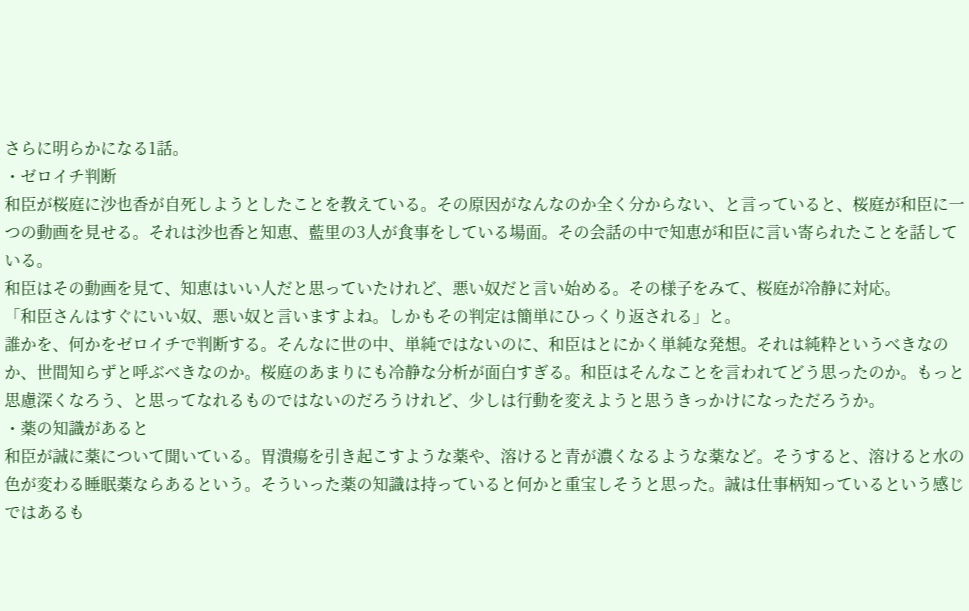さらに明らかになる1話。
・ゼロイチ判断
和臣が桜庭に沙也香が自死しようとしたことを教えている。その原因がなんなのか全く分からない、と言っていると、桜庭が和臣に一つの動画を見せる。それは沙也香と知恵、藍里の3人が食事をしている場面。その会話の中で知恵が和臣に言い寄られたことを話している。
和臣はその動画を見て、知恵はいい人だと思っていたけれど、悪い奴だと言い始める。その様子をみて、桜庭が冷静に対応。
「和臣さんはすぐにいい奴、悪い奴と言いますよね。しかもその判定は簡単にひっくり返される」と。
誰かを、何かをゼロイチで判断する。そんなに世の中、単純ではないのに、和臣はとにかく単純な発想。それは純粋というべきなのか、世間知らずと呼ぶべきなのか。桜庭のあまりにも冷静な分析が面白すぎる。和臣はそんなことを言われてどう思ったのか。もっと思慮深くなろう、と思ってなれるものではないのだろうけれど、少しは行動を変えようと思うきっかけになっただろうか。
・薬の知識があると
和臣が誠に薬について聞いている。胃潰瘍を引き起こすような薬や、溶けると青が濃くなるような薬など。そうすると、溶けると水の色が変わる睡眠薬ならあるという。そういった薬の知識は持っていると何かと重宝しそうと思った。誠は仕事柄知っているという感じではあるも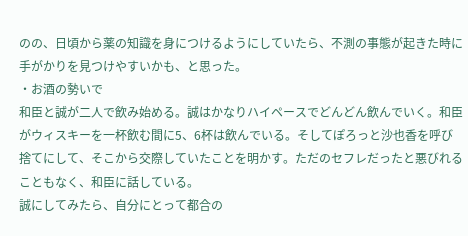のの、日頃から薬の知識を身につけるようにしていたら、不測の事態が起きた時に手がかりを見つけやすいかも、と思った。
・お酒の勢いで
和臣と誠が二人で飲み始める。誠はかなりハイペースでどんどん飲んでいく。和臣がウィスキーを一杯飲む間に5、6杯は飲んでいる。そしてぽろっと沙也香を呼び捨てにして、そこから交際していたことを明かす。ただのセフレだったと悪びれることもなく、和臣に話している。
誠にしてみたら、自分にとって都合の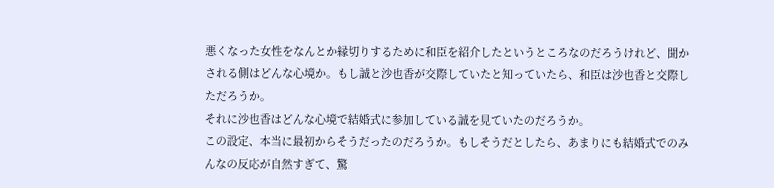悪くなった女性をなんとか縁切りするために和臣を紹介したというところなのだろうけれど、聞かされる側はどんな心境か。もし誠と沙也香が交際していたと知っていたら、和臣は沙也香と交際しただろうか。
それに沙也香はどんな心境で結婚式に参加している誠を見ていたのだろうか。
この設定、本当に最初からそうだったのだろうか。もしそうだとしたら、あまりにも結婚式でのみんなの反応が自然すぎて、驚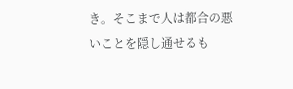き。そこまで人は都合の悪いことを隠し通せるも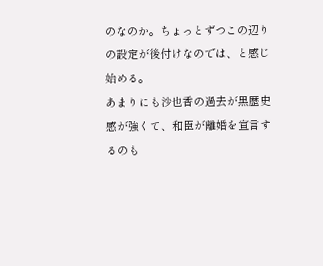のなのか。ちょっとずつこの辺りの設定が後付けなのでは、と感じ始める。
あまりにも沙也香の過去が黒歴史感が強くて、和臣が離婚を宣言するのも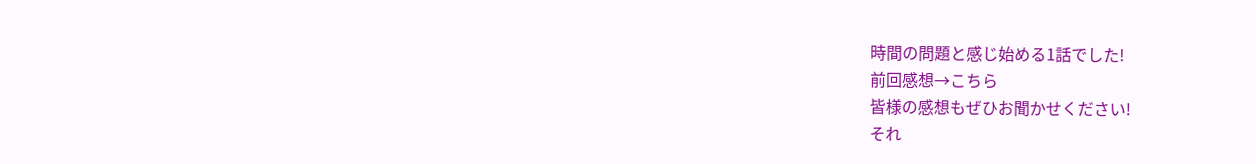時間の問題と感じ始める1話でした!
前回感想→こちら
皆様の感想もぜひお聞かせください!
それ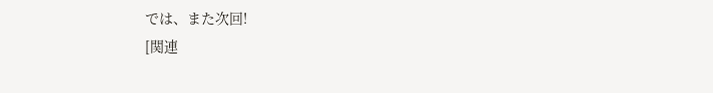では、また次回!
[関連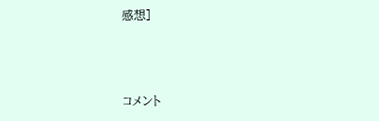感想]



コメント